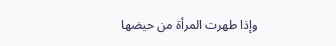وإذا طهرت المرأة من حيضها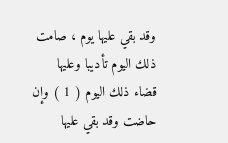وقد بقي عليها يوم ، صامت ذلك اليوم تأديبا وعليها
قضاء ذلك اليوم ( 1 ) وإن حاضت وقد بقي عليها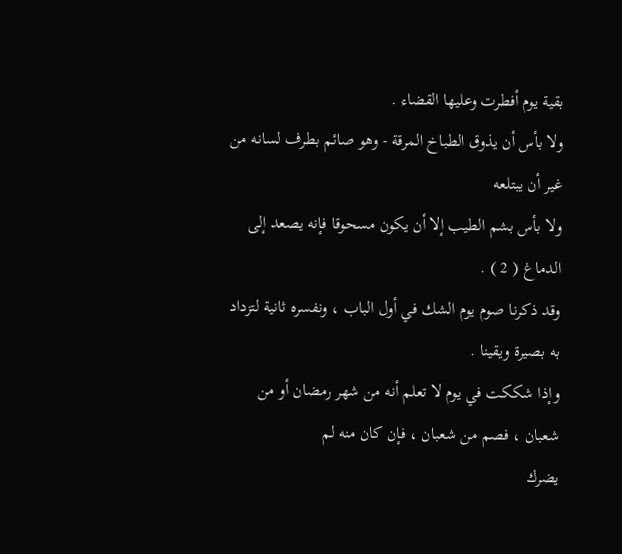بقية يوم أفطرت وعليها القضاء .
ولا بأس أن يذوق الطباخ المرقة - وهو صائم بطرف لسانه من غير أن يبتلعه
ولا بأس بشم الطيب إلا أن يكون مسحوقا فإنه يصعد إلى الدماغ ( 2 ) .
وقد ذكرنا صوم يوم الشك في أول الباب ، ونفسره ثانية لتزداد به بصيرة ويقينا .
وإذا شككت في يوم لا تعلم أنه من شهر رمضان أو من شعبان ، فصم من شعبان ، فإن كان منه لم
يضرك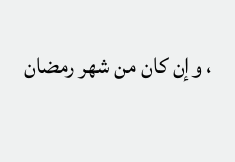، وإن كان من شهر رمضان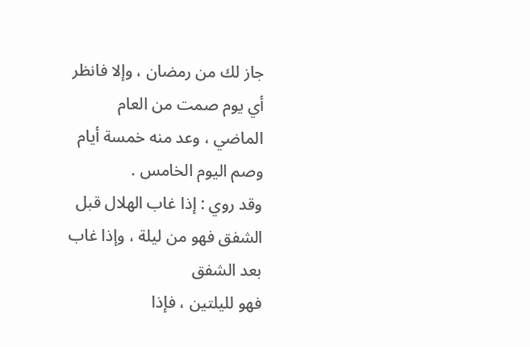جاز لك من رمضان ، وإلا فانظر أي يوم صمت من العام
الماضي ، وعد منه خمسة أيام وصم اليوم الخامس .
وقد روي : إذا غاب الهلال قبل الشفق فهو من ليلة ، وإذا غاب بعد الشفق
فهو لليلتين ، فإذا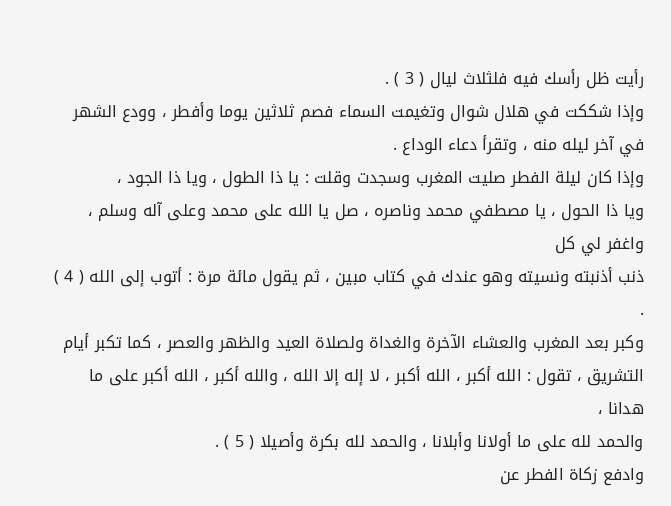رأيت ظل رأسك فيه فلثلاث ليال ( 3 ) .
وإذا شككت في هلال شوال وتغيمت السماء فصم ثلاثين يوما وأفطر ، وودع الشهر
في آخر ليله منه ، وتقرأ دعاء الوداع .
وإذا كان ليلة الفطر صليت المغرب وسجدت وقلت : يا ذا الطول ، ويا ذا الجود ،
ويا ذا الحول ، يا مصطفي محمد وناصره ، صل يا الله على محمد وعلى آله وسلم ، واغفر لي كل
ذنب أذنبته ونسيته وهو عندك في كتاب مبين ، ثم يقول مائة مرة : أتوب إلى الله ( 4 ) .
وكبر بعد المغرب والعشاء الآخرة والغداة ولصلاة العيد والظهر والعصر ، كما تكبر أيام
التشريق ، تقول : الله أكبر ، الله أكبر ، لا إله إلا الله ، والله أكبر ، الله أكبر على ما هدانا ،
والحمد لله على ما أولانا وأبلانا ، والحمد لله بكرة وأصيلا ( 5 ) .
وادفع زكاة الفطر عن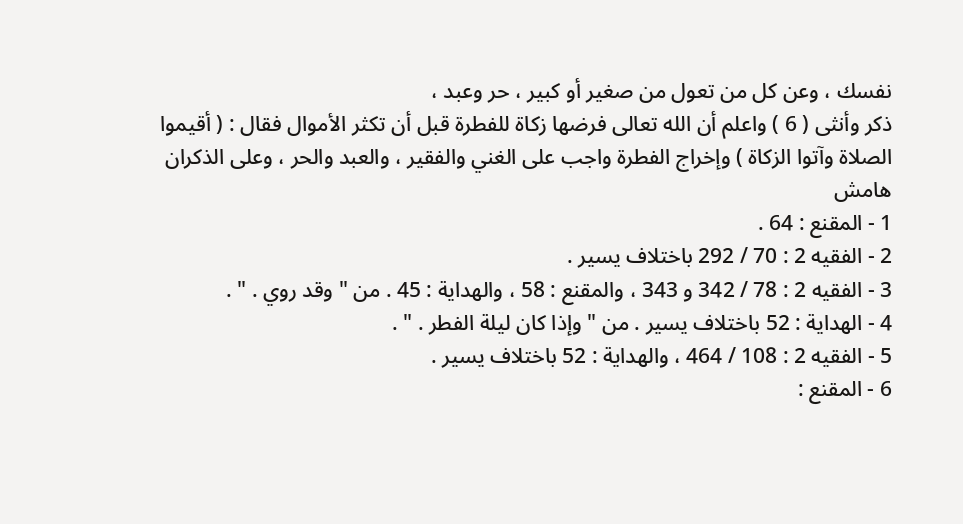نفسك ، وعن كل من تعول من صغير أو كبير ، حر وعبد ،
ذكر وأنثى ( 6 ) واعلم أن الله تعالى فرضها زكاة للفطرة قبل أن تكثر الأموال فقال : ( أقيموا
الصلاة وآتوا الزكاة ) وإخراج الفطرة واجب على الغني والفقير ، والعبد والحر ، وعلى الذكران
هامش
1 - المقنع : 64 .
2 - الفقيه 2 : 70 / 292 باختلاف يسير .
3 - الفقيه 2 : 78 / 342 و 343 ، والمقنع : 58 ، والهداية : 45 . من " وقد روي . " .
4 - الهداية : 52 باختلاف يسير . من " وإذا كان ليلة الفطر . " .
5 - الفقيه 2 : 108 / 464 ، والهداية : 52 باختلاف يسير .
6 - المقنع :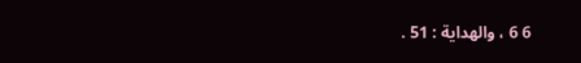6 6 ، والهداية : 51 .